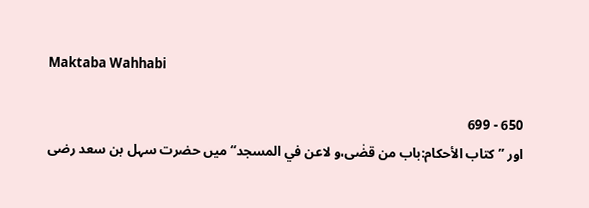Maktaba Wahhabi

650 - 699
اور ’’کتاب الأحکام:باب من قضٰی،و لاعن في المسجد‘‘ میں حضرت سہل بن سعد رضی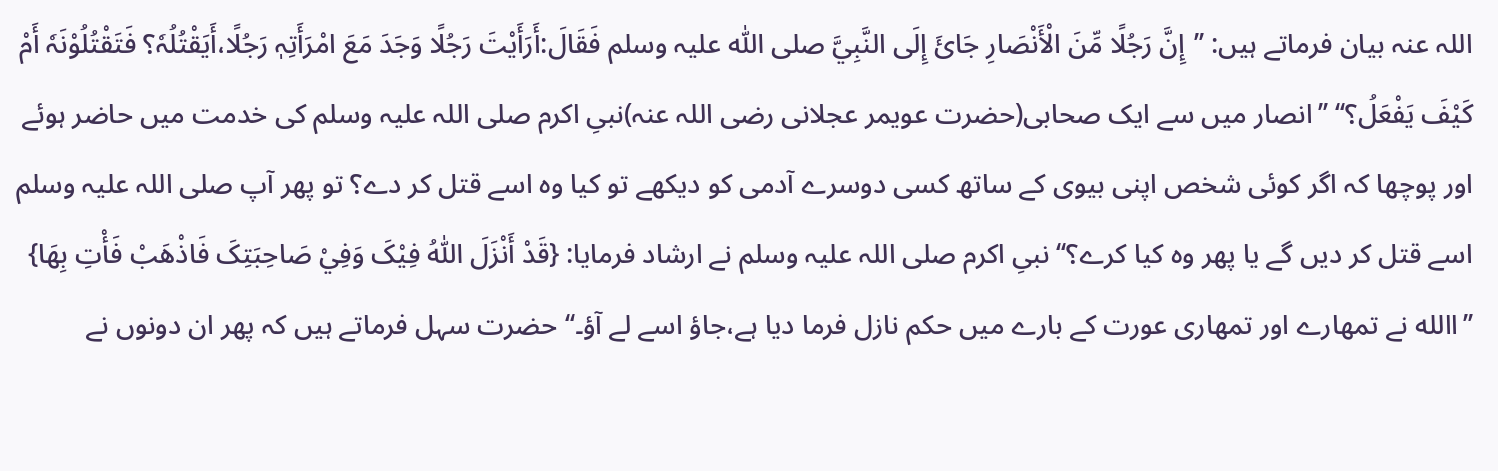اللہ عنہ بیان فرماتے ہیں: ’’إِنَّ رَجُلًا مِّنَ الْأَنْصَارِ جَائَ إِلَی النَّبِيَّ صلی اللّٰه علیہ وسلم فَقَالَ:أَرَأَیْتَ رَجُلًا وَجَدَ مَعَ امْرَأَتِہٖ رَجُلًا،أَیَقْتُلُہٗ؟ فَتَقْتُلُوْنَہٗ أَمْ کَیْفَ یَفْعَلُ؟‘‘ ’’انصار میں سے ایک صحابی(حضرت عویمر عجلانی رضی اللہ عنہ)نبیِ اکرم صلی اللہ علیہ وسلم کی خدمت میں حاضر ہوئے اور پوچھا کہ اگر کوئی شخص اپنی بیوی کے ساتھ کسی دوسرے آدمی کو دیکھے تو کیا وہ اسے قتل کر دے؟ تو پھر آپ صلی اللہ علیہ وسلم اسے قتل کر دیں گے یا پھر وہ کیا کرے؟‘‘ نبیِ اکرم صلی اللہ علیہ وسلم نے ارشاد فرمایا: {قَدْ أَنْزَلَ اللّٰہُ فِیْکَ وَفِيْ صَاحِبَتِکَ فَاذْھَبْ فَأْتِ بِھَا} ’’االله نے تمھارے اور تمھاری عورت کے بارے میں حکم نازل فرما دیا ہے،جاؤ اسے لے آؤ۔‘‘ حضرت سہل فرماتے ہیں کہ پھر ان دونوں نے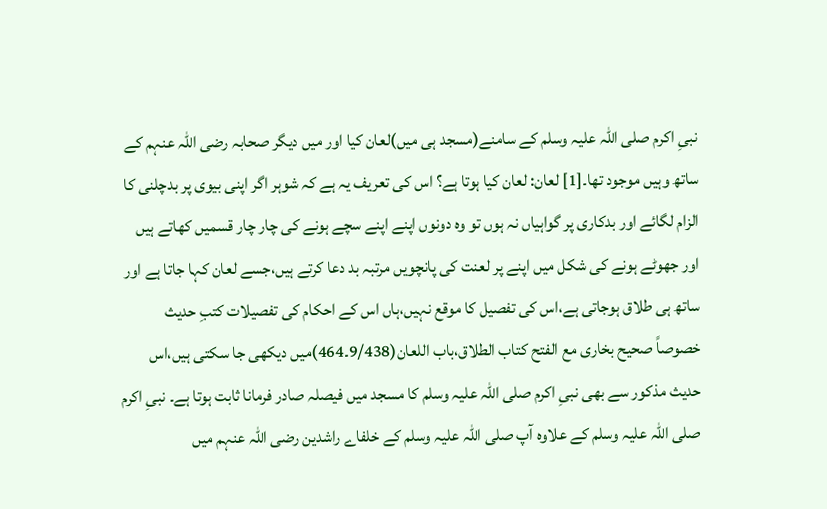نبیِ اکرم صلی اللہ علیہ وسلم کے سامنے(مسجد ہی میں)لعان کیا اور میں دیگر صحابہ رضی اللہ عنہم کے ساتھ وہیں موجود تھا۔[1] لعان: لعان کیا ہوتا ہے؟ اس کی تعریف یہ ہے کہ شوہر اگر اپنی بیوی پر بدچلنی کا الزام لگائے اور بدکاری پر گواہیاں نہ ہوں تو وہ دونوں اپنے اپنے سچے ہونے کی چار چار قسمیں کھاتے ہیں اور جھوٹے ہونے کی شکل میں اپنے پر لعنت کی پانچویں مرتبہ بد دعا کرتے ہیں،جسے لعان کہا جاتا ہے اور ساتھ ہی طلاق ہوجاتی ہے،اس کی تفصیل کا موقع نہیں،ہاں اس کے احکام کی تفصیلات کتبِ حدیث خصوصاً صحیح بخاری مع الفتح کتاب الطلاق،باب اللعان(9/438۔464)میں دیکھی جا سکتی ہیں،اس حدیث مذکور سے بھی نبیِ اکرم صلی اللہ علیہ وسلم کا مسجد میں فیصلہ صادر فرمانا ثابت ہوتا ہے۔ نبیِ اکرم صلی اللہ علیہ وسلم کے علاوہ آپ صلی اللہ علیہ وسلم کے خلفاے راشدین رضی اللہ عنہم میں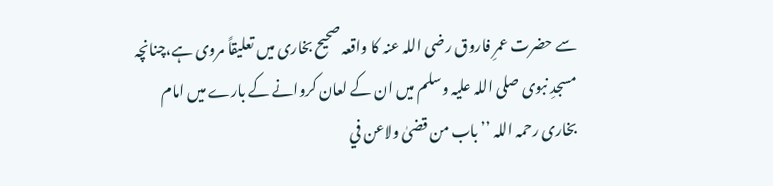سے حضرت عمرِ فاروق رضی اللہ عنہ کا واقعہ صحیح بخاری میں تعلیقاً مروی ہے،چنانچہ مسجدِ نبوی صلی اللہ علیہ وسلم میں ان کے لعان کروانے کے بارے میں امام بخاری رحمہ اللہ ’’باب من قضیٰ ولاعن في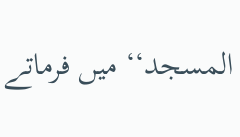المسجد‘‘ میں فرماتے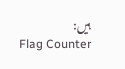ہیں:
Flag Counter